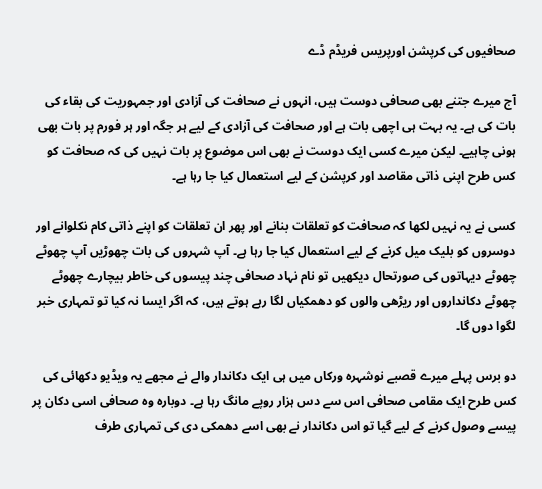صحافیوں کی کرپشن اورپریس فریڈم ڈے

آج میرے جتنے بھی صحافی دوست ہیں، انہوں نے صحافت کی آزادی اور جمہوریت کی بقاء کی بات کی ہے۔ یہ بہت ہی اچھی بات ہے اور صحافت کی آزادی کے لیے ہر جگہ اور ہر فورم پر بات بھی ہونی چاہیے۔ لیکن میرے کسی ایک دوست نے بھی اس موضوع پر بات نہیں کی کہ صحافت کو کس طرح اپنی ذاتی مقاصد اور کرپشن کے لیے استعمال کیا جا رہا ہے۔

کسی نے یہ نہیں لکھا کہ صحافت کو تعلقات بنانے اور پھر ان تعلقات کو اپنے ذاتی کام نکلوانے اور دوسروں کو بلیک میل کرنے کے لیے استعمال کیا جا رہا ہے۔ آپ شہروں کی بات چھوڑیں آپ چھوٹے چھوٹے دیہاتوں کی صورتحال دیکھیں تو نام نہاد صحافی چند پیسوں کی خاطر بیچارے چھوٹے چھوٹے دکانداروں اور ریڑھی والوں کو دھمکیاں لگا رہے ہوتے ہیں، کہ اگر ایسا نہ کیا تو تمہاری خبر لگوا دوں گا۔

دو برس پہلے میرے قصبے نوشہرہ ورکاں میں ہی ایک دکاندار والے نے مجھے یہ ویڈیو دکھائی کی کس طرح ایک مقامی صحافی اس سے دس ہزار روپے مانگ رہا ہے۔ دوبارہ وہ صحافی اسی دکان پر پیسے وصول کرنے کے لیے گیا تو اس دکاندار نے بھی اسے دھمکی دی کی تمہاری طرف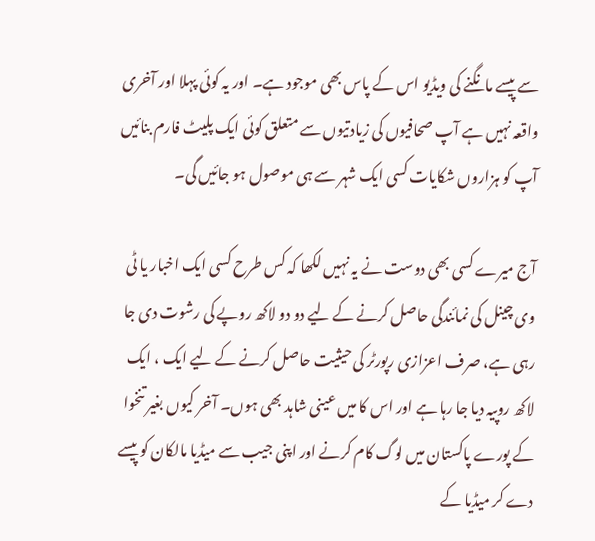سے پیسے مانگنے کی ویڈیو اس کے پاس بھی موجود ہے۔ اور یہ کوئی پہلا اور آخری واقعہ نہیں ہے آپ صحافیوں کی زیادتیوں سے متعلق کوئی ایک پلیٹ فارم بنائیں آپ کو ہزاروں شکایات کسی ایک شہر سے ہی موصول ہو جائیں گی۔

آج میرے کسی بھی دوست نے یہ نہیں لکھا کہ کس طرح کسی ایک اخبار یا ٹی وی چینل کی نمائندگی حاصل کرنے کے لیے دو دو لاکھ روپے کی رشوت دی جا رہی ہے، صرف اعزازی رپورٹر کی حیثیت حاصل کرنے کے لیے ایک ، ایک لاکھ روپیہ دیا جا رہا ہے اور اس کا میں عینی شاہد بھی ہوں۔ آخر کیوں بغیر تنخوا کے پورے پاکستان میں لوگ کام کرنے اور اپنی جیب سے میڈیا مالکان کو پیسے دے کر میڈیا کے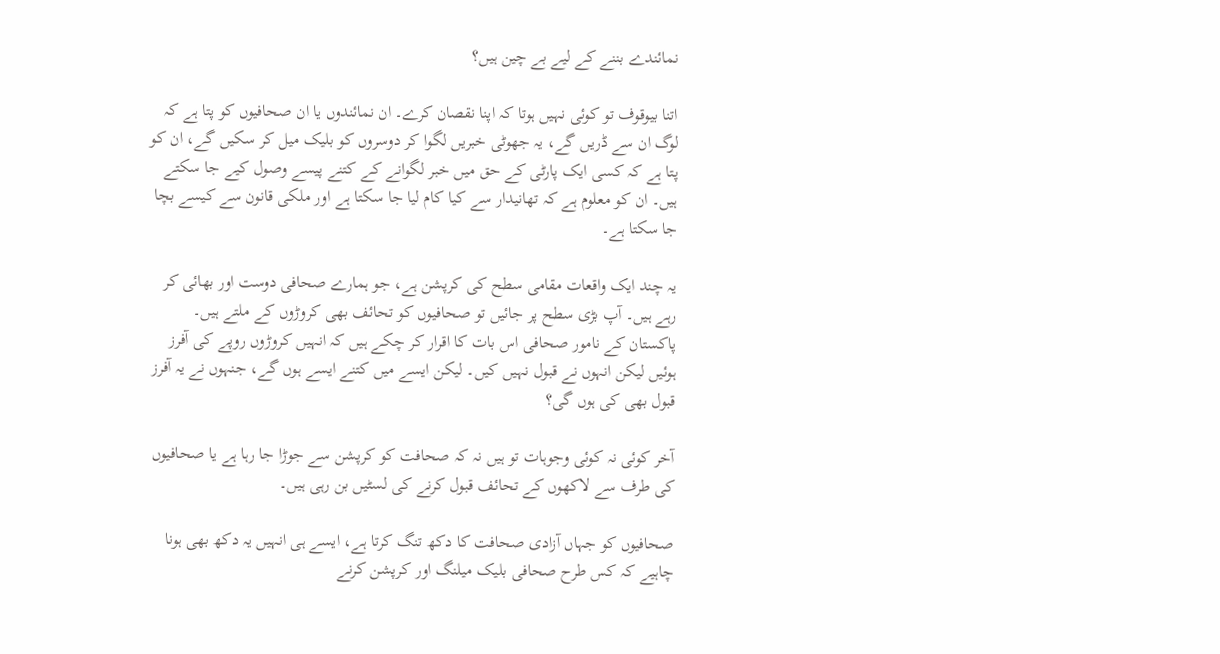نمائندے بننے کے لیے بے چین ہیں؟

اتنا بیوقوف تو کوئی نہیں ہوتا کہ اپنا نقصان کرے۔ ان نمائندوں یا ان صحافیوں کو پتا ہے کہ لوگ ان سے ڈریں گے، یہ جھوٹی خبریں لگوا کر دوسروں کو بلیک میل کر سکیں گے، ان کو پتا ہے کہ کسی ایک پارٹی کے حق میں خبر لگوانے کے کتنے پیسے وصول کیے جا سکتے ہیں۔ ان کو معلوم ہے کہ تھانیدار سے کیا کام لیا جا سکتا ہے اور ملکی قانون سے کیسے بچا جا سکتا ہے۔

یہ چند ایک واقعات مقامی سطح کی کرپشن ہے، جو ہمارے صحافی دوست اور بھائی کر رہے ہیں۔ آپ بڑی سطح پر جائیں تو صحافیوں کو تحائف بھی کروڑوں کے ملتے ہیں۔ پاکستان کے نامور صحافی اس بات کا اقرار کر چکے ہیں کہ انہیں کروڑوں روپے کی آفرز ہوئیں لیکن انہوں نے قبول نہیں کیں۔ لیکن ایسے میں کتنے ایسے ہوں گے، جنہوں نے یہ آفرز قبول بھی کی ہوں گی؟

آخر کوئی نہ کوئی وجوہات تو ہیں نہ کہ صحافت کو کرپشن سے جوڑا جا رہا ہے یا صحافیوں کی طرف سے لاکھوں کے تحائف قبول کرنے کی لسٹیں بن رہی ہیں۔

صحافیوں کو جہاں آزادی صحافت کا دکھ تنگ کرتا ہے، ایسے ہی انہیں یہ دکھ بھی ہونا چاہیے کہ کس طرح صحافی بلیک میلنگ اور کرپشن کرنے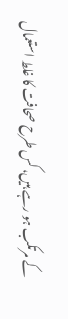کے مرتکب ہو رہے ہیں، کس طرح صحافت کا غلط استعمال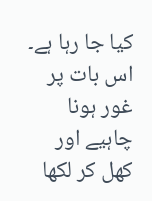کیا جا رہا ہے۔ اس بات پر غور ہونا چاہیے اور کھل کر لکھا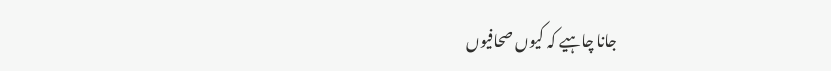جانا چاہیے کہ کیوں صحافیوں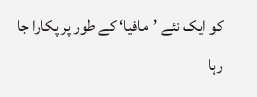کو ایک نئے ’مافیا‘ کے طور پر پکارا جا رہا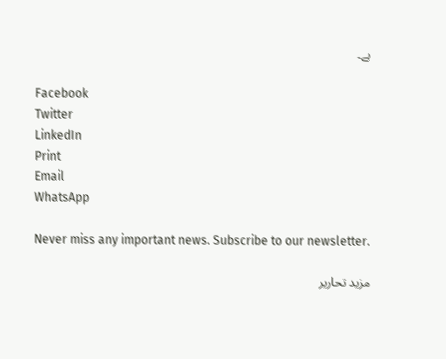ہے۔

Facebook
Twitter
LinkedIn
Print
Email
WhatsApp

Never miss any important news. Subscribe to our newsletter.

مزید تحاریر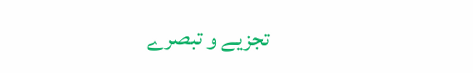تجزیے و تبصرے